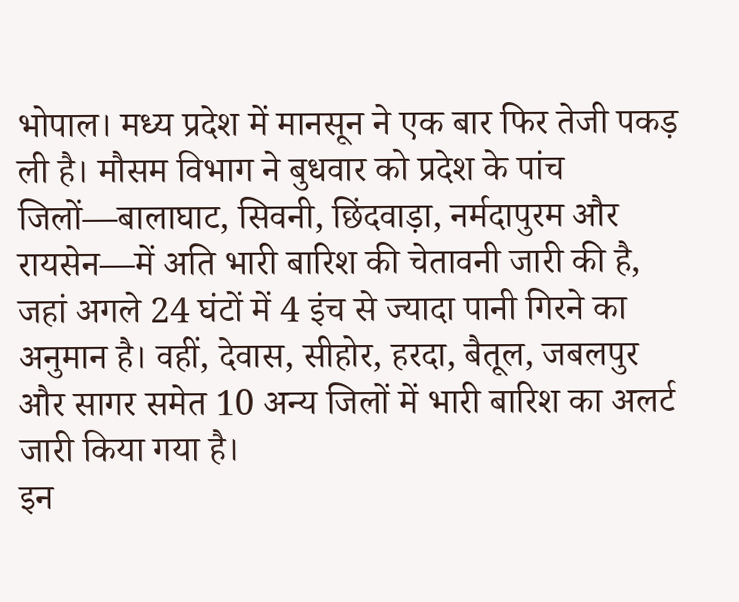भोपाल। मध्य प्रदेश में मानसून ने एक बार फिर तेजी पकड़ ली है। मौसम विभाग ने बुधवार को प्रदेश के पांच जिलों—बालाघाट, सिवनी, छिंदवाड़ा, नर्मदापुरम और रायसेन—में अति भारी बारिश की चेतावनी जारी की है, जहां अगले 24 घंटों में 4 इंच से ज्यादा पानी गिरने का अनुमान है। वहीं, देवास, सीहोर, हरदा, बैतूल, जबलपुर और सागर समेत 10 अन्य जिलों में भारी बारिश का अलर्ट जारी किया गया है।
इन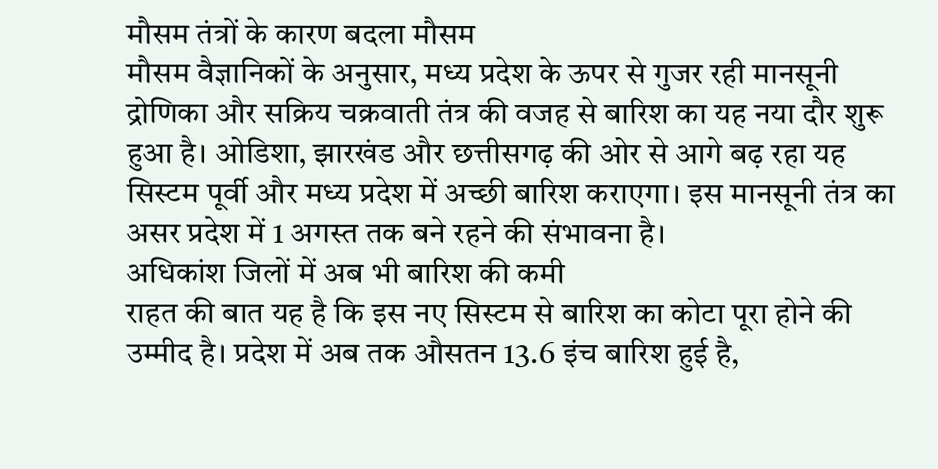मौसम तंत्रों के कारण बदला मौसम
मौसम वैज्ञानिकों के अनुसार, मध्य प्रदेश के ऊपर से गुजर रही मानसूनी द्रोणिका और सक्रिय चक्रवाती तंत्र की वजह से बारिश का यह नया दौर शुरू हुआ है। ओडिशा, झारखंड और छत्तीसगढ़ की ओर से आगे बढ़ रहा यह सिस्टम पूर्वी और मध्य प्रदेश में अच्छी बारिश कराएगा। इस मानसूनी तंत्र का असर प्रदेश में 1 अगस्त तक बने रहने की संभावना है।
अधिकांश जिलों में अब भी बारिश की कमी
राहत की बात यह है कि इस नए सिस्टम से बारिश का कोटा पूरा होने की उम्मीद है। प्रदेश में अब तक औसतन 13.6 इंच बारिश हुई है,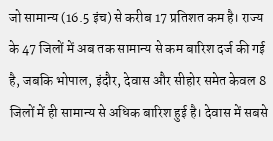जो सामान्य (16.5 इंच) से करीब 17 प्रतिशत कम है। राज्य के 47 जिलों में अब तक सामान्य से कम बारिश दर्ज की गई है, जबकि भोपाल, इंदौर, देवास और सीहोर समेत केवल 8 जिलों में ही सामान्य से अधिक बारिश हुई है। देवास में सबसे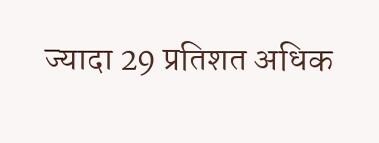ज्यादा 29 प्रतिशत अधिक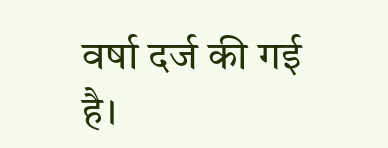वर्षा दर्ज की गई है।